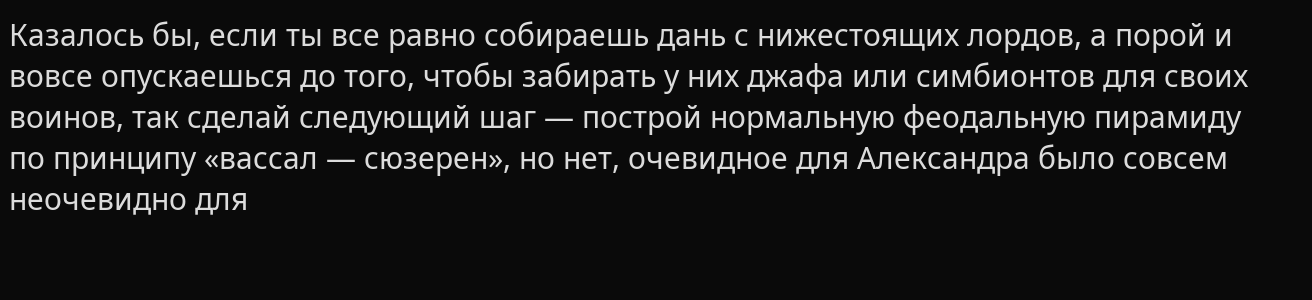Казалось бы, если ты все равно собираешь дань с нижестоящих лордов, а порой и вовсе опускаешься до того, чтобы забирать у них джафа или симбионтов для своих воинов, так сделай следующий шаг — построй нормальную феодальную пирамиду по принципу «вассал — сюзерен», но нет, очевидное для Александра было совсем неочевидно для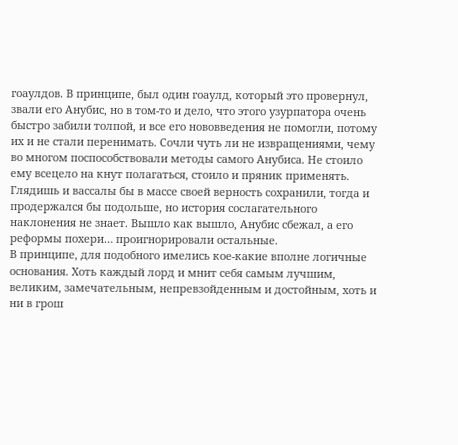гоаулдов. В принципе, был один гоаулд, который это провернул, звали его Анубис, но в том-то и дело, что этого узурпатора очень быстро забили толпой, и все его нововведения не помогли, потому их и не стали перенимать. Сочли чуть ли не извращениями, чему во многом поспособствовали методы самого Анубиса. Не стоило ему всецело на кнут полагаться, стоило и пряник применять. Глядишь и вассалы бы в массе своей верность сохранили, тогда и продержался бы подольше, но история сослагательного наклонения не знает. Вышло как вышло, Анубис сбежал, а его реформы похери… проигнорировали остальные.
В принципе, для подобного имелись кое-какие вполне логичные основания. Хоть каждый лорд и мнит себя самым лучшим, великим, замечательным, непревзойденным и достойным, хоть и ни в грош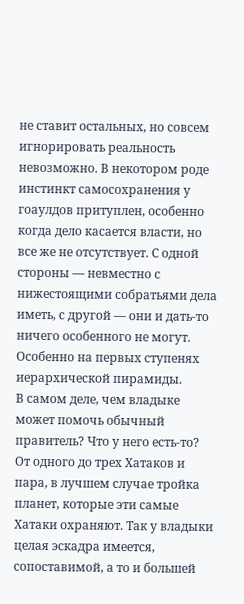не ставит остальных, но совсем игнорировать реальность невозможно. В некотором роде инстинкт самосохранения у гоаулдов притуплен, особенно когда дело касается власти, но все же не отсутствует. С одной стороны — невместно с нижестоящими собратьями дела иметь, с другой — они и дать-то ничего особенного не могут. Особенно на первых ступенях иерархической пирамиды.
В самом деле, чем владыке может помочь обычный правитель? Что у него есть-то? От одного до трех Хатаков и пара, в лучшем случае тройка планет, которые эти самые Хатаки охраняют. Так у владыки целая эскадра имеется, сопоставимой, а то и большей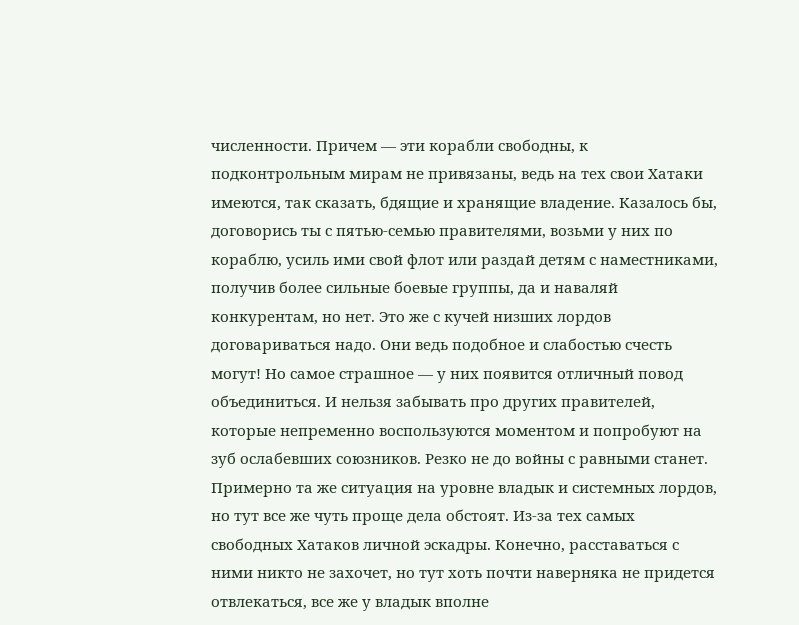численности. Причем — эти корабли свободны, к подконтрольным мирам не привязаны, ведь на тех свои Хатаки имеются, так сказать, бдящие и хранящие владение. Казалось бы, договорись ты с пятью-семью правителями, возьми у них по кораблю, усиль ими свой флот или раздай детям с наместниками, получив более сильные боевые группы, да и наваляй конкурентам, но нет. Это же с кучей низших лордов договариваться надо. Они ведь подобное и слабостью счесть могут! Но самое страшное — у них появится отличный повод объединиться. И нельзя забывать про других правителей, которые непременно воспользуются моментом и попробуют на зуб ослабевших союзников. Резко не до войны с равными станет.
Примерно та же ситуация на уровне владык и системных лордов, но тут все же чуть проще дела обстоят. Из-за тех самых свободных Хатаков личной эскадры. Конечно, расставаться с ними никто не захочет, но тут хоть почти наверняка не придется отвлекаться, все же у владык вполне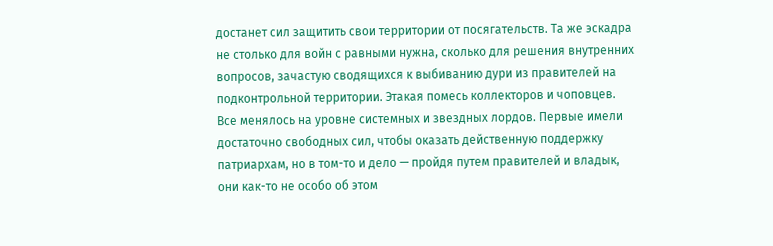достанет сил защитить свои территории от посягательств. Та же эскадра не столько для войн с равными нужна, сколько для решения внутренних вопросов, зачастую сводящихся к выбиванию дури из правителей на подконтрольной территории. Этакая помесь коллекторов и чоповцев.
Все менялось на уровне системных и звездных лордов. Первые имели достаточно свободных сил, чтобы оказать действенную поддержку патриархам, но в том-то и дело — пройдя путем правителей и владык, они как-то не особо об этом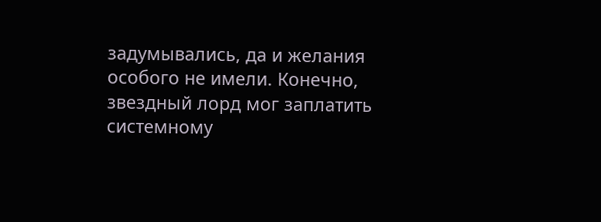задумывались, да и желания особого не имели. Конечно, звездный лорд мог заплатить системному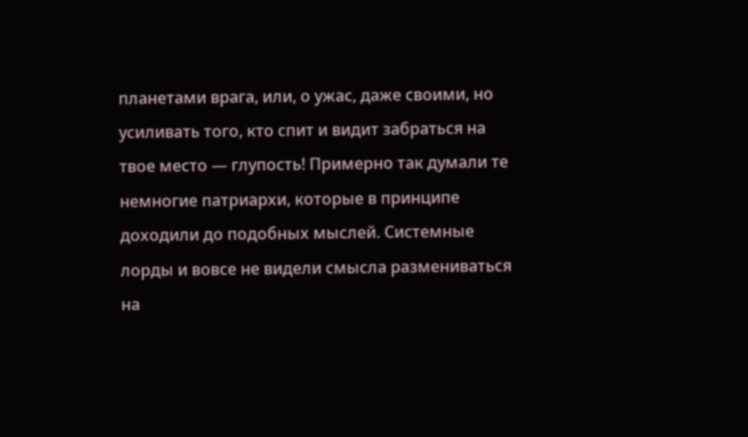планетами врага, или, о ужас, даже своими, но усиливать того, кто спит и видит забраться на твое место — глупость! Примерно так думали те немногие патриархи, которые в принципе доходили до подобных мыслей. Системные лорды и вовсе не видели смысла размениваться на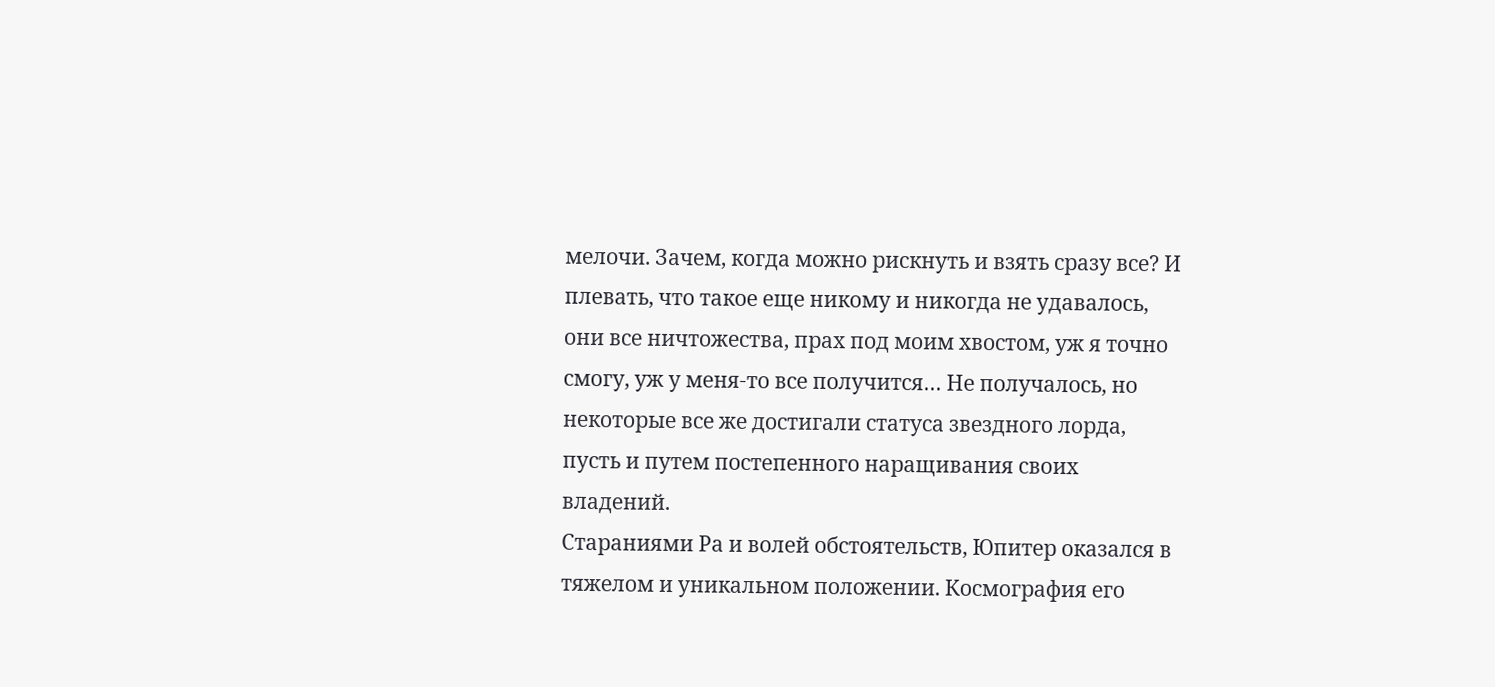мелочи. Зачем, когда можно рискнуть и взять сразу все? И плевать, что такое еще никому и никогда не удавалось, они все ничтожества, прах под моим хвостом, уж я точно смогу, уж у меня-то все получится… Не получалось, но некоторые все же достигали статуса звездного лорда, пусть и путем постепенного наращивания своих владений.
Стараниями Ра и волей обстоятельств, Юпитер оказался в тяжелом и уникальном положении. Космография его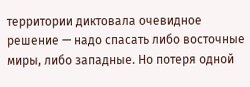территории диктовала очевидное решение — надо спасать либо восточные миры, либо западные. Но потеря одной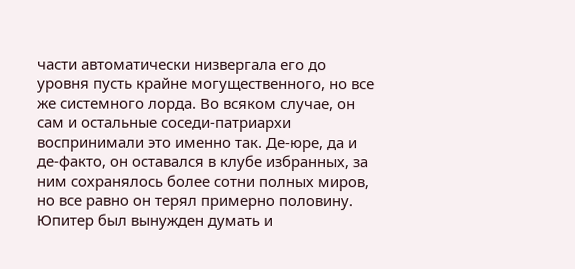части автоматически низвергала его до уровня пусть крайне могущественного, но все же системного лорда. Во всяком случае, он сам и остальные соседи-патриархи воспринимали это именно так. Де-юре, да и де-факто, он оставался в клубе избранных, за ним сохранялось более сотни полных миров, но все равно он терял примерно половину. Юпитер был вынужден думать и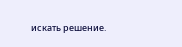искать решение.